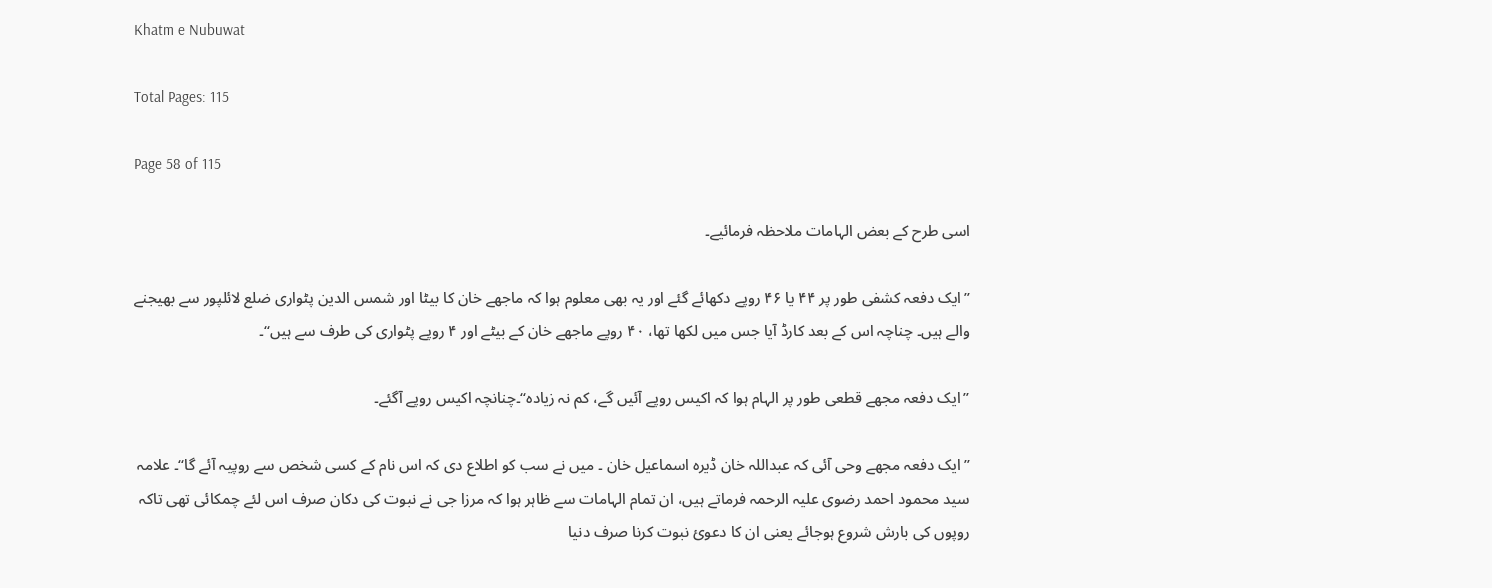Khatm e Nubuwat

Total Pages: 115

Page 58 of 115

اسی طرح کے بعض الہامات ملاحظہ فرمائیے۔

’’ایک دفعہ کشفی طور پر ۴۴ یا ۴۶ روپے دکھائے گئے اور یہ بھی معلوم ہوا کہ ماجھے خان کا بیٹا اور شمس الدین پٹواری ضلع لائلپور سے بھیجنے والے ہیں۔ چناچہ اس کے بعد کارڈ آیا جس میں لکھا تھا، ۴۰ روپے ماجھے خان کے بیٹے اور ۴ روپے پٹواری کی طرف سے ہیں‘‘۔

’’ایک دفعہ مجھے قطعی طور پر الہام ہوا کہ اکیس روپے آئیں گے، کم نہ زیادہ‘‘۔چنانچہ اکیس روپے آگئے۔

’’ایک دفعہ مجھے وحی آئی کہ عبداللہ خان ڈیرہ اسماعیل خان ۔ میں نے سب کو اطلاع دی کہ اس نام کے کسی شخص سے روپیہ آئے گا‘‘۔ علامہ سید محمود احمد رضوی علیہ الرحمہ فرماتے ہیں، ان تمام الہامات سے ظاہر ہوا کہ مرزا جی نے نبوت کی دکان صرف اس لئے چمکائی تھی تاکہ روپوں کی بارش شروع ہوجائے یعنی ان کا دعویٔ نبوت کرنا صرف دنیا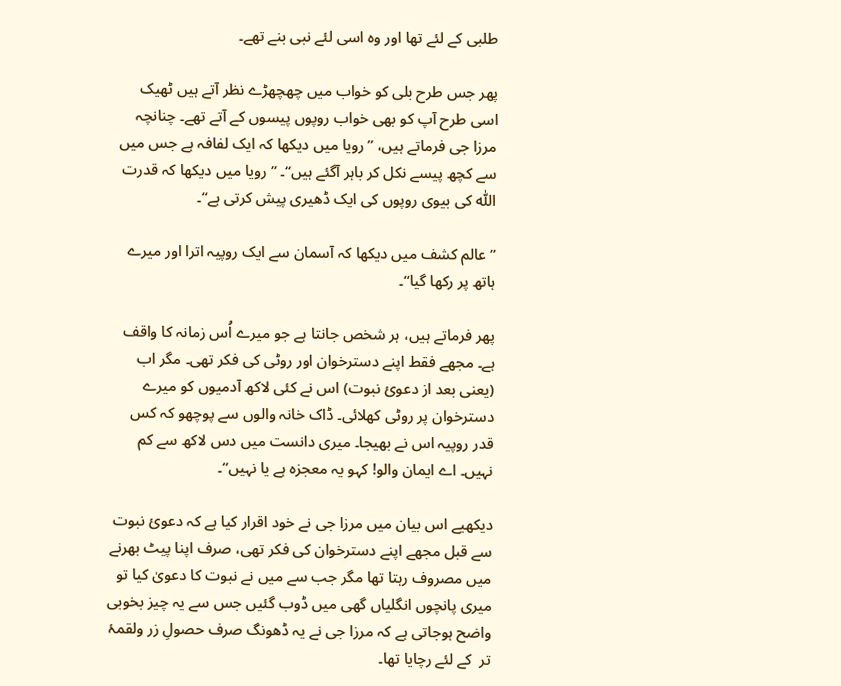طلبی کے لئے تھا اور وہ اسی لئے نبی بنے تھے۔

پھر جس طرح بلی کو خواب میں چھچھڑے نظر آتے ہیں ٹھیک اسی طرح آپ کو بھی خواب روپوں پیسوں کے آتے تھے۔ چنانچہ مرزا جی فرماتے ہیں، ’’رویا میں دیکھا کہ ایک لفافہ ہے جس میں سے کچھ پیسے نکل کر باہر آگئے ہیں‘‘۔ ’’ رویا میں دیکھا کہ قدرت اللّٰہ کی بیوی روپوں کی ایک ڈھیری پیش کرتی ہے‘‘۔

’’عالم کشف میں دیکھا کہ آسمان سے ایک روپیہ اترا اور میرے ہاتھ پر رکھا گیا‘‘۔

پھر فرماتے ہیں، ہر شخص جانتا ہے جو میرے اُس زمانہ کا واقف ہے۔ مجھے فقط اپنے دسترخوان اور روٹی کی فکر تھی۔ مگر اب (یعنی بعد از دعویٔ نبوت) اس نے کئی لاکھ آدمیوں کو میرے دسترخوان پر روٹی کھلائی۔ ڈاک خانہ والوں سے پوچھو کہ کس قدر روپیہ اس نے بھیجا۔ میری دانست میں دس لاکھ سے کم نہیں۔ اے ایمان والو! کہو یہ معجزہ ہے یا نہیں‘‘۔

دیکھیے اس بیان میں مرزا جی نے خود اقرار کیا ہے کہ دعویٔ نبوت سے قبل مجھے اپنے دسترخوان کی فکر تھی، صرف اپنا پیٹ بھرنے میں مصروف رہتا تھا مگر جب سے میں نے نبوت کا دعویٰ کیا تو میری پانچوں انگلیاں گھی میں ڈوب گئیں جس سے یہ چیز بخوبی واضح ہوجاتی ہے کہ مرزا جی نے یہ ڈھونگ صرف حصولِ زر ولقمۂ تر  کے لئے رچایا تھا۔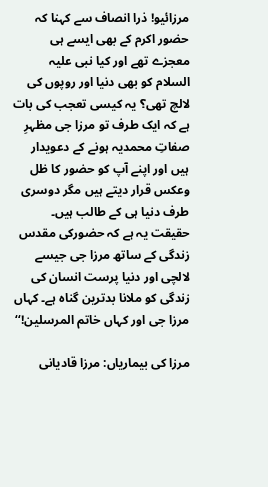مرزائیو! ذرا انصاف سے کہنا کہ حضور اکرم کے بھی ایسے ہی معجزے تھے اور کیا نبی علیہ السلام کو بھی دنیا اور روپوں کی لالچ تھی؟ یہ کیسی تعجب کی بات ہے کہ ایک طرف تو مرزا جی مظہرِ صفاتِ محمدیہ ہونے کے دعویدار ہیں اور اپنے آپ کو حضور کا ظل وعکس قرار دیتے ہیں مگر دوسری طرف دنیا ہی کے طالب ہیں۔ حقیقت یہ ہے کہ حضورکی مقدس زندگی کے ساتھ مرزا جی جیسے لالچی اور دنیا پرست انسان کی زندگی کو ملانا بدترین گناہ ہے۔ کہاں مرزا جی اور کہاں خاتم المرسلین!‘‘

مرزا کی بیماریاں: مرزا قادیانی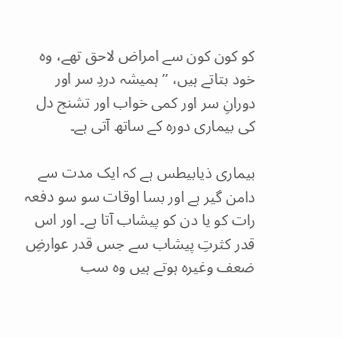کو کون کون سے امراض لاحق تھے، وہ خود بتاتے ہیں، ’’ہمیشہ دردِ سر اور دورانِ سر اور کمی خواب اور تشنج دل کی بیماری دورہ کے ساتھ آتی ہے۔

بیماری ذیابیطس ہے کہ ایک مدت سے دامن گیر ہے اور بسا اوقات سو سو دفعہ رات کو یا دن کو پیشاب آتا ہے۔ اور اس قدر کثرتِ پیشاب سے جس قدر عوارضِ ضعف وغیرہ ہوتے ہیں وہ سب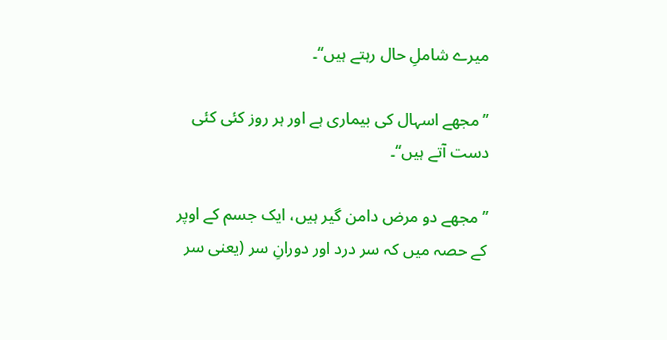میرے شاملِ حال رہتے ہیں‘‘۔

’’مجھے اسہال کی بیماری ہے اور ہر روز کئی کئی دست آتے ہیں‘‘۔

’’مجھے دو مرض دامن گیر ہیں، ایک جسم کے اوپر کے حصہ میں کہ سر درد اور دورانِ سر (یعنی سر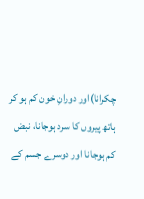چکرانا)اور دورانِ خون کم ہو کر ہاتھ پیروں کا سرد ہوجانا، نبض کم ہوجانا اور دوسرے جسم کے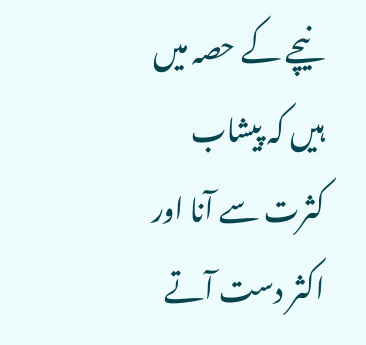نیچے کے حصہ میں ہیں کہ پیشاب کثرت سے آنا اور اکثر دست آتے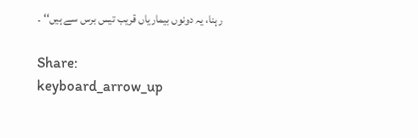رہنا، یہ دونوں بیماریاں قریب تیس برس سے ہیں‘‘ ۔

Share:
keyboard_arrow_up